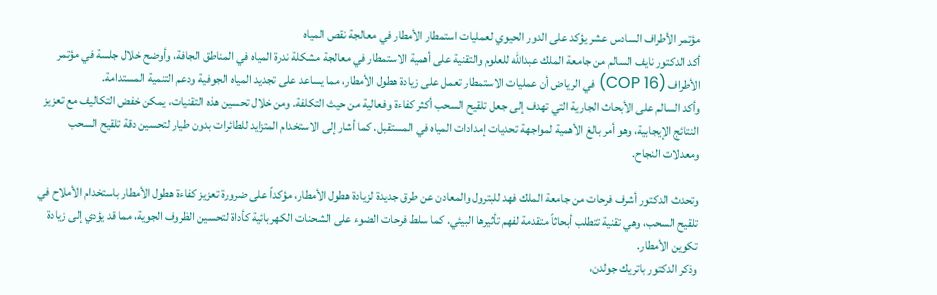مؤتمر الأطراف السادس عشر يؤكد على الدور الحيوي لعمليات استمطار الأمطار في معالجة نقص المياه
أكد الدكتور نايف السالم من جامعة الملك عبدالله للعلوم والتقنية على أهمية الاستمطار في معالجة مشكلة ندرة المياه في المناطق الجافة، وأوضح خلال جلسة في مؤتمر الأطراف (COP 16) في الرياض أن عمليات الاستمطار تعمل على زيادة هطول الأمطار، مما يساعد على تجديد المياه الجوفية ودعم التنمية المستدامة.
وأكد السالم على الأبحاث الجارية التي تهدف إلى جعل تلقيح السحب أكثر كفاءة وفعالية من حيث التكلفة. ومن خلال تحسين هذه التقنيات، يمكن خفض التكاليف مع تعزيز النتائج الإيجابية، وهو أمر بالغ الأهمية لمواجهة تحديات إمدادات المياه في المستقبل. كما أشار إلى الاستخدام المتزايد للطائرات بدون طيار لتحسين دقة تلقيح السحب ومعدلات النجاح.

وتحدث الدكتور أشرف فرحات من جامعة الملك فهد للبترول والمعادن عن طرق جديدة لزيادة هطول الأمطار، مؤكداً على ضرورة تعزيز كفاءة هطول الأمطار باستخدام الأملاح في تلقيح السحب، وهي تقنية تتطلب أبحاثاً متقدمة لفهم تأثيرها البيئي. كما سلط فرحات الضوء على الشحنات الكهربائية كأداة لتحسين الظروف الجوية، مما قد يؤدي إلى زيادة تكوين الأمطار.
وذكر الدكتور باتريك جولدن،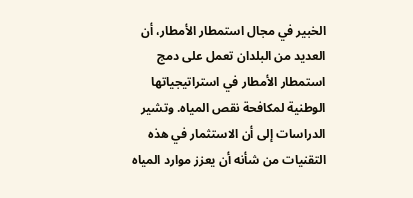الخبير في مجال استمطار الأمطار، أن العديد من البلدان تعمل على دمج استمطار الأمطار في استراتيجياتها الوطنية لمكافحة نقص المياه. وتشير الدراسات إلى أن الاستثمار في هذه التقنيات من شأنه أن يعزز موارد المياه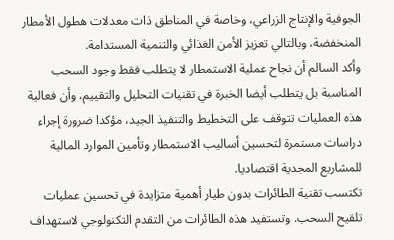الجوفية والإنتاج الزراعي، وخاصة في المناطق ذات معدلات هطول الأمطار المنخفضة، وبالتالي تعزيز الأمن الغذائي والتنمية المستدامة.
وأكد السالم أن نجاح عملية الاستمطار لا يتطلب فقط وجود السحب المناسبة بل يتطلب أيضا الخبرة في تقنيات التحليل والتقييم، وأن فعالية هذه العمليات تتوقف على التخطيط والتنفيذ الجيد، مؤكدا ضرورة إجراء دراسات مستمرة لتحسين أساليب الاستمطار وتأمين الموارد المالية للمشاريع المجدية اقتصاديا.
تكتسب تقنية الطائرات بدون طيار أهمية متزايدة في تحسين عمليات تلقيح السحب. وتستفيد هذه الطائرات من التقدم التكنولوجي لاستهداف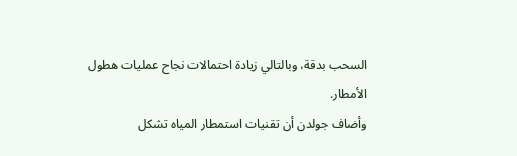السحب بدقة، وبالتالي زيادة احتمالات نجاح عمليات هطول الأمطار.
وأضاف جولدن أن تقنيات استمطار المياه تشكل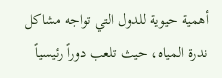أهمية حيوية للدول التي تواجه مشاكل ندرة المياه، حيث تلعب دوراً رئيسياً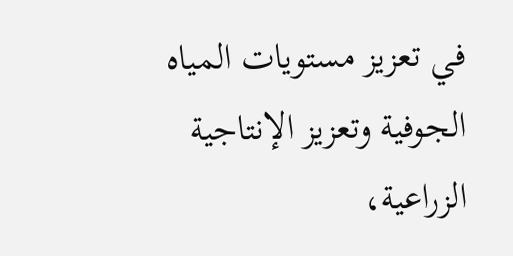في تعزيز مستويات المياه الجوفية وتعزيز الإنتاجية الزراعية،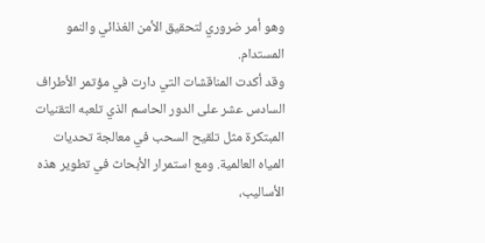وهو أمر ضروري لتحقيق الأمن الغذائي والنمو المستدام.
وقد أكدت المناقشات التي دارت في مؤتمر الأطراف السادس عشر على الدور الحاسم الذي تلعبه التقنيات المبتكرة مثل تلقيح السحب في معالجة تحديات المياه العالمية. ومع استمرار الأبحاث في تطوير هذه الأساليب،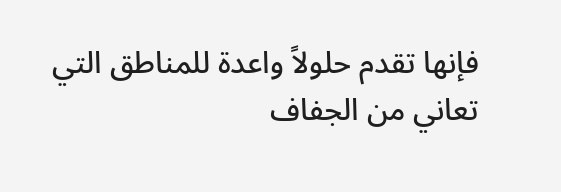فإنها تقدم حلولاً واعدة للمناطق التي تعاني من الجفاف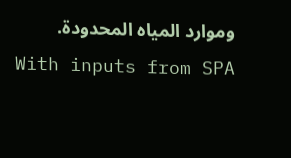وموارد المياه المحدودة.
With inputs from SPA